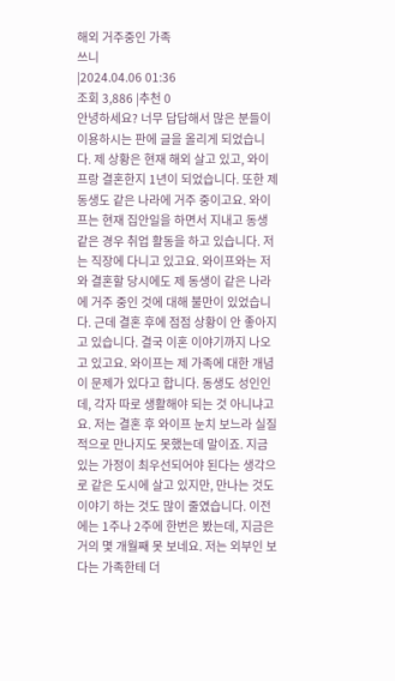해외 거주중인 가족
쓰니
|2024.04.06 01:36
조회 3,886 |추천 0
안녕하세요? 너무 답답해서 많은 분들이 이용하시는 판에 글을 올리게 되었습니다. 제 상황은 현재 해외 살고 있고, 와이프랑 결혼한지 1년이 되었습니다. 또한 제 동생도 같은 나라에 거주 중이고요. 와이프는 현재 집안일을 하면서 지내고 동생 같은 경우 취업 활동을 하고 있습니다. 저는 직장에 다니고 있고요. 와이프와는 저와 결혼할 당시에도 제 동생이 같은 나라에 거주 중인 것에 대해 불만이 있었습니다. 근데 결혼 후에 점점 상황이 안 좋아지고 있습니다. 결국 이혼 이야기까지 나오고 있고요. 와이프는 제 가족에 대한 개념이 문제가 있다고 합니다. 동생도 성인인데, 각자 따로 생활해야 되는 것 아니냐고요. 저는 결혼 후 와이프 눈치 보느라 실질적으로 만나지도 못했는데 말이죠. 지금 있는 가정이 최우선되어야 된다는 생각으로 같은 도시에 살고 있지만, 만나는 것도 이야기 하는 것도 많이 줄였습니다. 이전에는 1주나 2주에 한번은 봤는데, 지금은 거의 몇 개월째 못 보네요. 저는 외부인 보다는 가족한테 더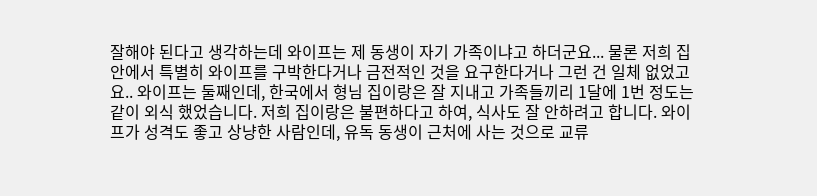잘해야 된다고 생각하는데 와이프는 제 동생이 자기 가족이냐고 하더군요... 물론 저희 집안에서 특별히 와이프를 구박한다거나 금전적인 것을 요구한다거나 그런 건 일체 없었고요.. 와이프는 둘째인데, 한국에서 형님 집이랑은 잘 지내고 가족들끼리 1달에 1번 정도는 같이 외식 했었습니다. 저희 집이랑은 불편하다고 하여, 식사도 잘 안하려고 합니다. 와이프가 성격도 좋고 상냥한 사람인데, 유독 동생이 근처에 사는 것으로 교류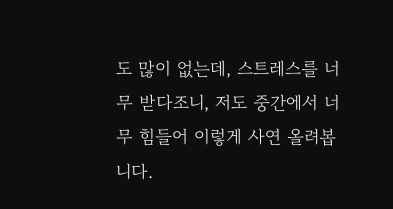도 많이 없는데, 스트레스를 너무 받다조니, 저도 중간에서 너무 힘들어 이렇게 사연 올려봅니다.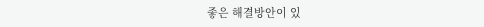좋은 해결방안이 있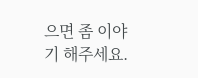으면 좀 이야기 해주세요.